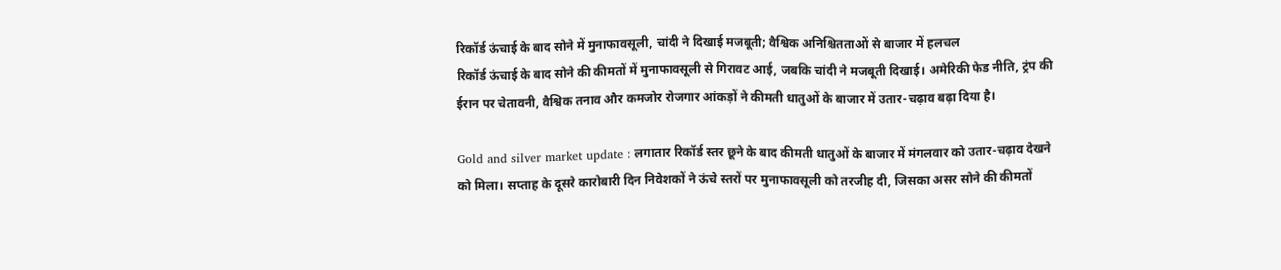रिकॉर्ड ऊंचाई के बाद सोने में मुनाफावसूली, चांदी ने दिखाई मजबूती; वैश्विक अनिश्चितताओं से बाजार में हलचल
रिकॉर्ड ऊंचाई के बाद सोने की कीमतों में मुनाफावसूली से गिरावट आई, जबकि चांदी ने मजबूती दिखाई। अमेरिकी फेड नीति, ट्रंप की ईरान पर चेतावनी, वैश्विक तनाव और कमजोर रोजगार आंकड़ों ने कीमती धातुओं के बाजार में उतार-चढ़ाव बढ़ा दिया है।

Gold and silver market update : लगातार रिकॉर्ड स्तर छूने के बाद कीमती धातुओं के बाजार में मंगलवार को उतार-चढ़ाव देखने को मिला। सप्ताह के दूसरे कारोबारी दिन निवेशकों ने ऊंचे स्तरों पर मुनाफावसूली को तरजीह दी, जिसका असर सोने की कीमतों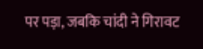पर पड़ा, जबकि चांदी ने गिरावट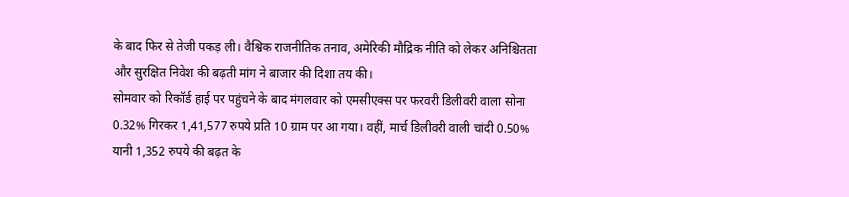के बाद फिर से तेजी पकड़ ली। वैश्विक राजनीतिक तनाव, अमेरिकी मौद्रिक नीति को लेकर अनिश्चितता और सुरक्षित निवेश की बढ़ती मांग ने बाजार की दिशा तय की।
सोमवार को रिकॉर्ड हाई पर पहुंचने के बाद मंगलवार को एमसीएक्स पर फरवरी डिलीवरी वाला सोना 0.32% गिरकर 1,41,577 रुपये प्रति 10 ग्राम पर आ गया। वहीं, मार्च डिलीवरी वाली चांदी 0.50% यानी 1,352 रुपये की बढ़त के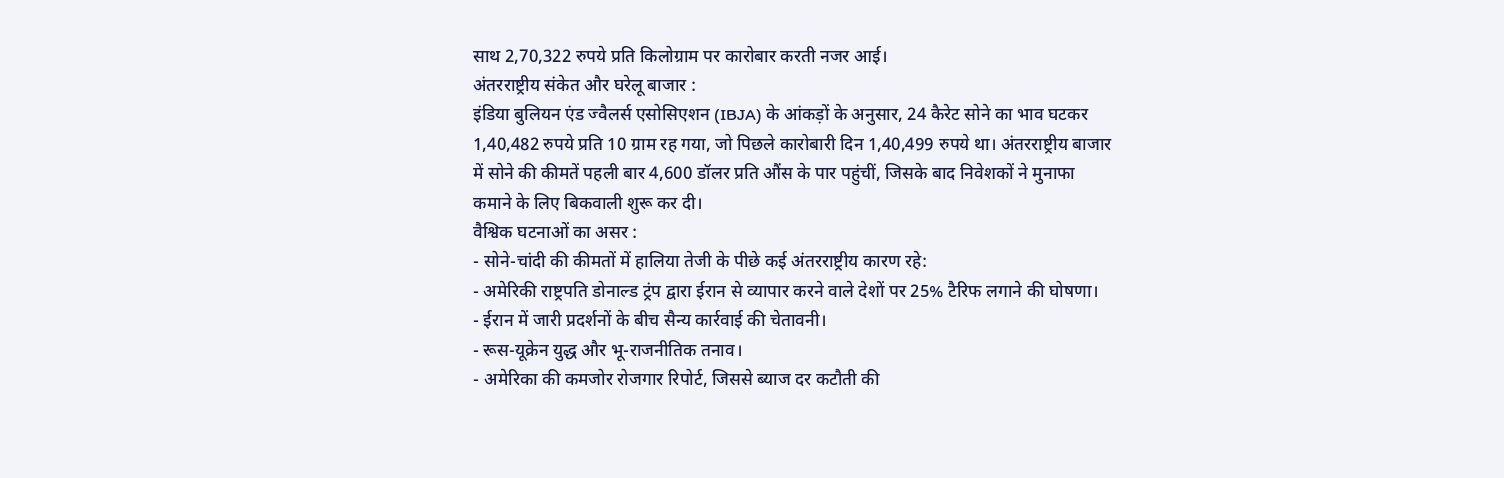साथ 2,70,322 रुपये प्रति किलोग्राम पर कारोबार करती नजर आई।
अंतरराष्ट्रीय संकेत और घरेलू बाजार :
इंडिया बुलियन एंड ज्वैलर्स एसोसिएशन (IBJA) के आंकड़ों के अनुसार, 24 कैरेट सोने का भाव घटकर 1,40,482 रुपये प्रति 10 ग्राम रह गया, जो पिछले कारोबारी दिन 1,40,499 रुपये था। अंतरराष्ट्रीय बाजार में सोने की कीमतें पहली बार 4,600 डॉलर प्रति औंस के पार पहुंचीं, जिसके बाद निवेशकों ने मुनाफा कमाने के लिए बिकवाली शुरू कर दी।
वैश्विक घटनाओं का असर :
- सोने-चांदी की कीमतों में हालिया तेजी के पीछे कई अंतरराष्ट्रीय कारण रहे:
- अमेरिकी राष्ट्रपति डोनाल्ड ट्रंप द्वारा ईरान से व्यापार करने वाले देशों पर 25% टैरिफ लगाने की घोषणा।
- ईरान में जारी प्रदर्शनों के बीच सैन्य कार्रवाई की चेतावनी।
- रूस-यूक्रेन युद्ध और भू-राजनीतिक तनाव।
- अमेरिका की कमजोर रोजगार रिपोर्ट, जिससे ब्याज दर कटौती की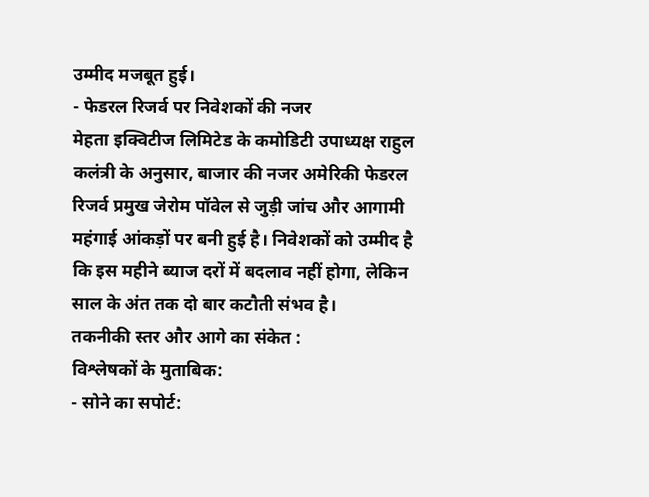उम्मीद मजबूत हुई।
- फेडरल रिजर्व पर निवेशकों की नजर
मेहता इक्विटीज लिमिटेड के कमोडिटी उपाध्यक्ष राहुल कलंत्री के अनुसार, बाजार की नजर अमेरिकी फेडरल रिजर्व प्रमुख जेरोम पॉवेल से जुड़ी जांच और आगामी महंगाई आंकड़ों पर बनी हुई है। निवेशकों को उम्मीद है कि इस महीने ब्याज दरों में बदलाव नहीं होगा, लेकिन साल के अंत तक दो बार कटौती संभव है।
तकनीकी स्तर और आगे का संकेत :
विश्लेषकों के मुताबिक:
- सोने का सपोर्ट: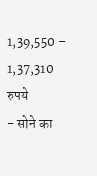1,39,550 – 1,37,310 रुपये
- सोने का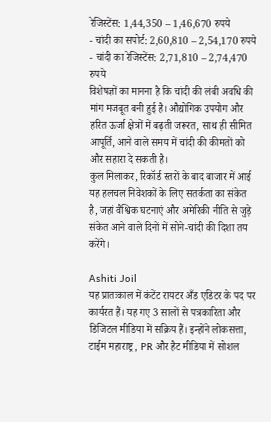रेजिस्टेंस: 1,44,350 – 1,46,670 रुपये
- चांदी का सपोर्ट: 2,60,810 – 2,54,170 रुपये
- चांदी का रेजिस्टेंस: 2,71,810 – 2,74,470 रुपये
विशेषज्ञों का मानना है कि चांदी की लंबी अवधि की मांग मजबूत बनी हुई है। औद्योगिक उपयोग और हरित ऊर्जा क्षेत्रों में बढ़ती जरूरत, साथ ही सीमित आपूर्ति, आने वाले समय में चांदी की कीमतों को और सहारा दे सकती है।
कुल मिलाकर, रिकॉर्ड स्तरों के बाद बाजार में आई यह हलचल निवेशकों के लिए सतर्कता का संकेत है, जहां वैश्विक घटनाएं और अमेरिकी नीति से जुड़े संकेत आने वाले दिनों में सोने-चांदी की दिशा तय करेंगे।

Ashiti Joil
यह प्रातःकाल में कंटेंट रायटर अँड एडिटर के पद पर कार्यरत हैं। यह गए 3 सालों से पत्रकारिता और डिजिटल मीडिया में सक्रिय हैं। इन्होंने लोकसत्ता, टाईम महाराष्ट्र, PR और हैट मीडिया में सोशल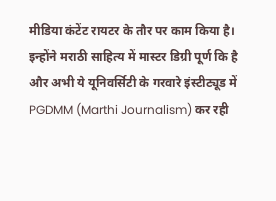मीडिया कंटेंट रायटर के तौर पर काम किया है। इन्होंने मराठी साहित्य में मास्टर डिग्री पूर्ण कि है और अभी ये यूनिवर्सिटी के गरवारे इंस्टीट्यूड में PGDMM (Marthi Journalism) कर रही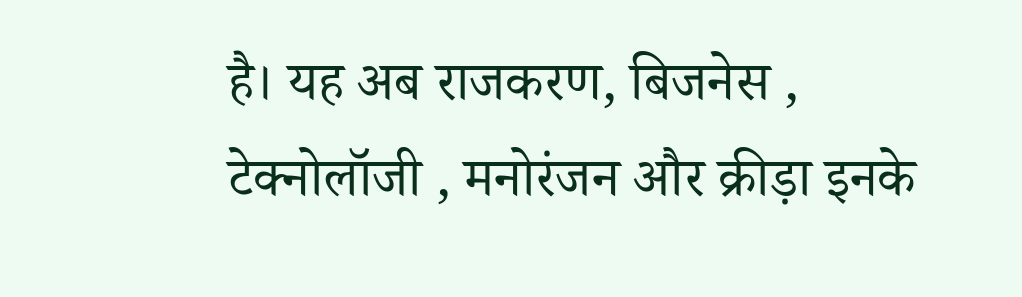है। यह अब राजकरण, बिजनेस , टेक्नोलॉजी , मनोरंजन और क्रीड़ा इनके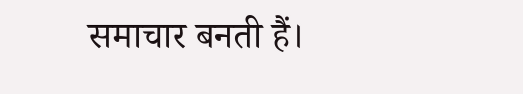समाचार बनती हैं।